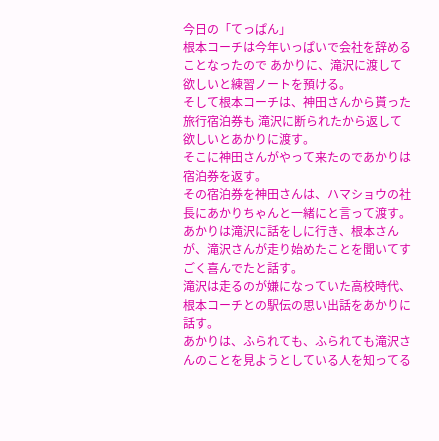今日の「てっぱん」
根本コーチは今年いっぱいで会社を辞めることなったので あかりに、滝沢に渡して欲しいと練習ノートを預ける。
そして根本コーチは、神田さんから貰った旅行宿泊券も 滝沢に断られたから返して欲しいとあかりに渡す。
そこに神田さんがやって来たのであかりは宿泊券を返す。
その宿泊券を神田さんは、ハマショウの社長にあかりちゃんと一緒にと言って渡す。
あかりは滝沢に話をしに行き、根本さんが、滝沢さんが走り始めたことを聞いてすごく喜んでたと話す。
滝沢は走るのが嫌になっていた高校時代、根本コーチとの駅伝の思い出話をあかりに話す。
あかりは、ふられても、ふられても滝沢さんのことを見ようとしている人を知ってる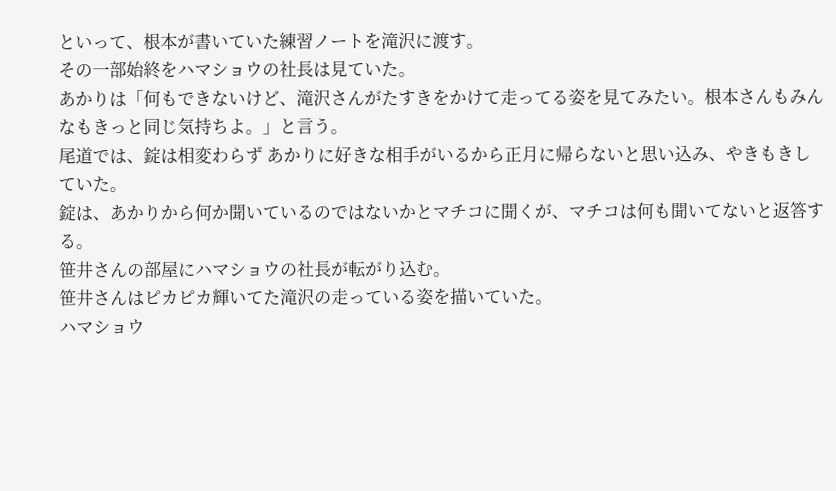といって、根本が書いていた練習ノートを滝沢に渡す。
その一部始終をハマショウの社長は見ていた。
あかりは「何もできないけど、滝沢さんがたすきをかけて走ってる姿を見てみたい。根本さんもみんなもきっと同じ気持ちよ。」と言う。
尾道では、錠は相変わらず あかりに好きな相手がいるから正月に帰らないと思い込み、やきもきしていた。
錠は、あかりから何か聞いているのではないかとマチコに聞くが、マチコは何も聞いてないと返答する。
笹井さんの部屋にハマショウの社長が転がり込む。
笹井さんはピカピカ輝いてた滝沢の走っている姿を描いていた。
ハマショウ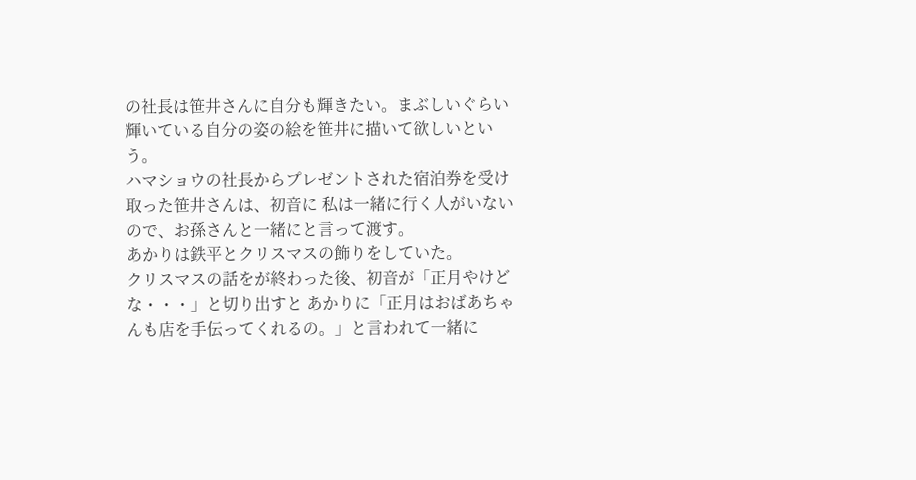の社長は笹井さんに自分も輝きたい。まぶしいぐらい輝いている自分の姿の絵を笹井に描いて欲しいという。
ハマショウの社長からプレゼントされた宿泊券を受け取った笹井さんは、初音に 私は一緒に行く人がいないので、お孫さんと一緒にと言って渡す。
あかりは鉄平とクリスマスの飾りをしていた。
クリスマスの話をが終わった後、初音が「正月やけどな・・・」と切り出すと あかりに「正月はおばあちゃんも店を手伝ってくれるの。」と言われて一緒に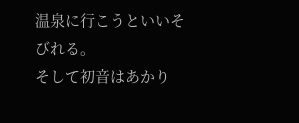温泉に行こうといいそびれる。
そして初音はあかり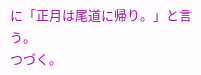に「正月は尾道に帰り。」と言う。
つづく。